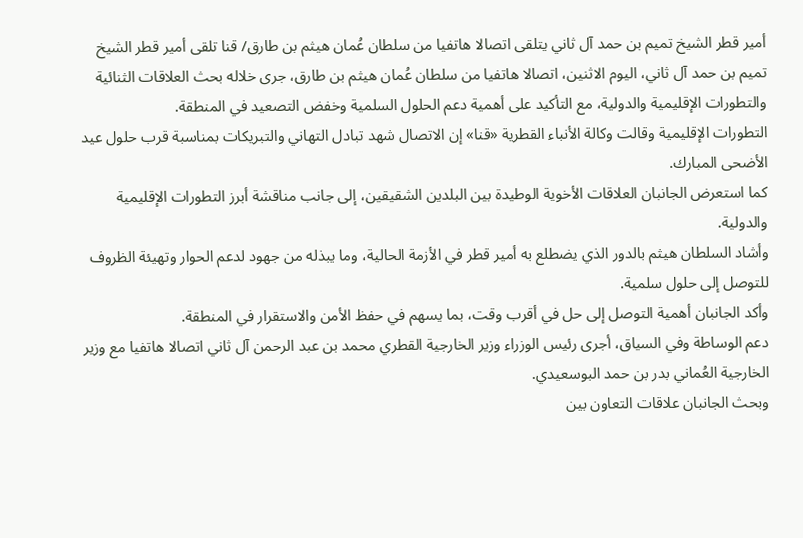أمير قطر الشيخ تميم بن حمد آل ثاني يتلقى اتصالا هاتفيا من سلطان عُمان هيثم بن طارق/ قنا تلقى أمير قطر الشيخ تميم بن حمد آل ثاني، اليوم الاثنين، اتصالا هاتفيا من سلطان عُمان هيثم بن طارق، جرى خلاله بحث العلاقات الثنائية والتطورات الإقليمية والدولية، مع التأكيد على أهمية دعم الحلول السلمية وخفض التصعيد في المنطقة.
التطورات الإقليمية وقالت وكالة الأنباء القطرية «قنا» إن الاتصال شهد تبادل التهاني والتبريكات بمناسبة قرب حلول عيد الأضحى المبارك.
كما استعرض الجانبان العلاقات الأخوية الوطيدة بين البلدين الشقيقين، إلى جانب مناقشة أبرز التطورات الإقليمية والدولية.
وأشاد السلطان هيثم بالدور الذي يضطلع به أمير قطر في الأزمة الحالية، وما يبذله من جهود لدعم الحوار وتهيئة الظروف للتوصل إلى حلول سلمية.
وأكد الجانبان أهمية التوصل إلى حل في أقرب وقت، بما يسهم في حفظ الأمن والاستقرار في المنطقة.
دعم الوساطة وفي السياق، أجرى رئيس الوزراء وزير الخارجية القطري محمد بن عبد الرحمن آل ثاني اتصالا هاتفيا مع وزير الخارجية العُماني بدر بن حمد البوسعيدي.
وبحث الجانبان علاقات التعاون بين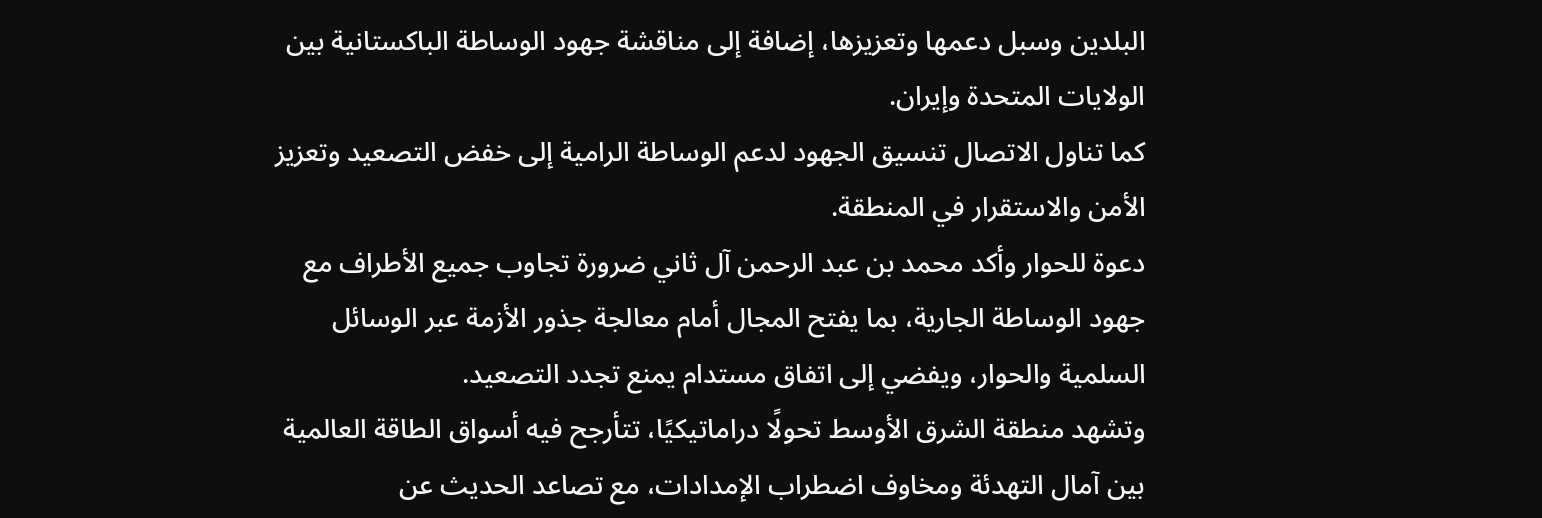البلدين وسبل دعمها وتعزيزها، إضافة إلى مناقشة جهود الوساطة الباكستانية بين الولايات المتحدة وإيران.
كما تناول الاتصال تنسيق الجهود لدعم الوساطة الرامية إلى خفض التصعيد وتعزيز الأمن والاستقرار في المنطقة.
دعوة للحوار وأكد محمد بن عبد الرحمن آل ثاني ضرورة تجاوب جميع الأطراف مع جهود الوساطة الجارية، بما يفتح المجال أمام معالجة جذور الأزمة عبر الوسائل السلمية والحوار، ويفضي إلى اتفاق مستدام يمنع تجدد التصعيد.
وتشهد منطقة الشرق الأوسط تحولًا دراماتيكيًا، تتأرجح فيه أسواق الطاقة العالمية بين آمال التهدئة ومخاوف اضطراب الإمدادات، مع تصاعد الحديث عن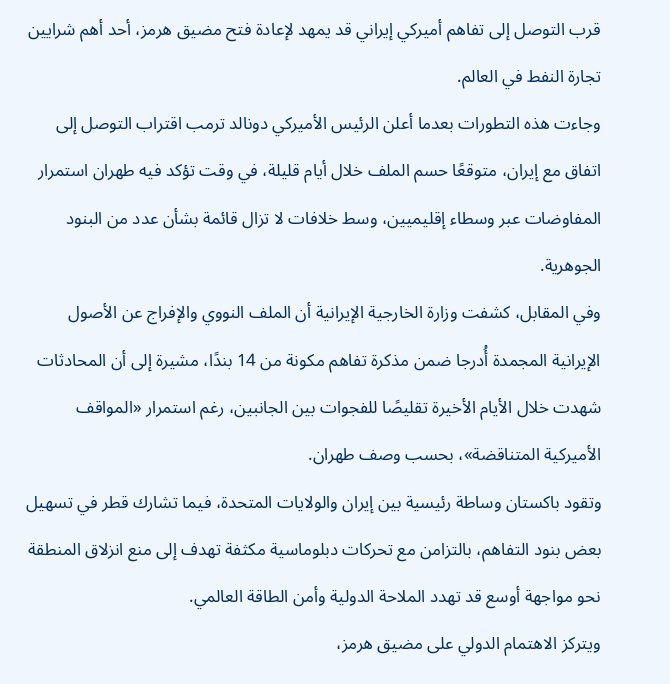قرب التوصل إلى تفاهم أميركي إيراني قد يمهد لإعادة فتح مضيق هرمز، أحد أهم شرايين تجارة النفط في العالم.
وجاءت هذه التطورات بعدما أعلن الرئيس الأميركي دونالد ترمب اقتراب التوصل إلى اتفاق مع إيران، متوقعًا حسم الملف خلال أيام قليلة، في وقت تؤكد فيه طهران استمرار المفاوضات عبر وسطاء إقليميين، وسط خلافات لا تزال قائمة بشأن عدد من البنود الجوهرية.
وفي المقابل، كشفت وزارة الخارجية الإيرانية أن الملف النووي والإفراج عن الأصول الإيرانية المجمدة أُدرجا ضمن مذكرة تفاهم مكونة من 14 بندًا، مشيرة إلى أن المحادثات شهدت خلال الأيام الأخيرة تقليصًا للفجوات بين الجانبين، رغم استمرار «المواقف الأميركية المتناقضة»، بحسب وصف طهران.
وتقود باكستان وساطة رئيسية بين إيران والولايات المتحدة، فيما تشارك قطر في تسهيل بعض بنود التفاهم، بالتزامن مع تحركات دبلوماسية مكثفة تهدف إلى منع انزلاق المنطقة نحو مواجهة أوسع قد تهدد الملاحة الدولية وأمن الطاقة العالمي.
ويتركز الاهتمام الدولي على مضيق هرمز،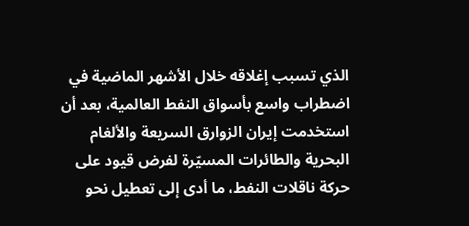الذي تسبب إغلاقه خلال الأشهر الماضية في اضطراب واسع بأسواق النفط العالمية، بعد أن استخدمت إيران الزوارق السريعة والألغام البحرية والطائرات المسيّرة لفرض قيود على حركة ناقلات النفط، ما أدى إلى تعطيل نحو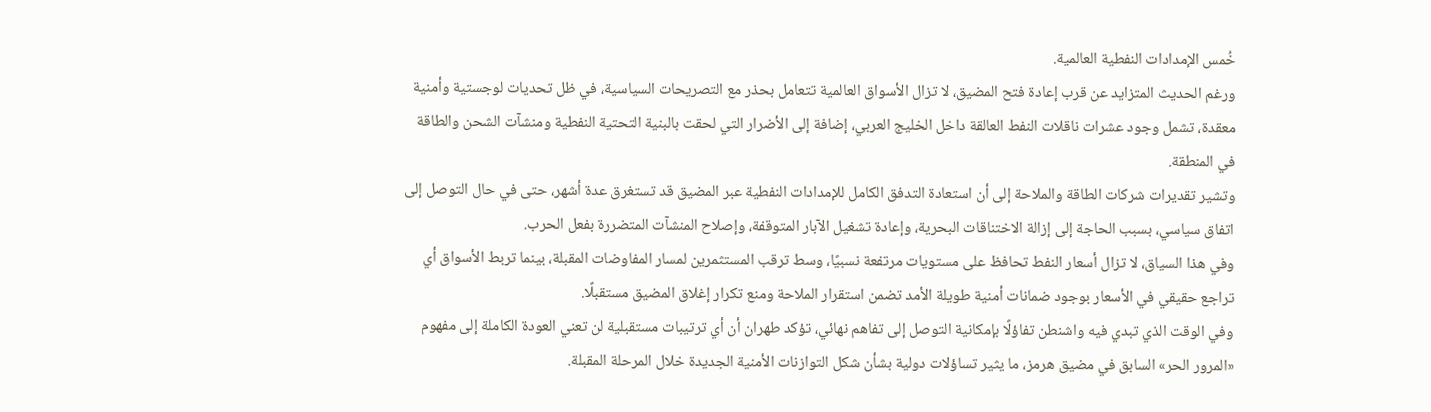خُمس الإمدادات النفطية العالمية.
ورغم الحديث المتزايد عن قرب إعادة فتح المضيق، لا تزال الأسواق العالمية تتعامل بحذر مع التصريحات السياسية، في ظل تحديات لوجستية وأمنية معقدة، تشمل وجود عشرات ناقلات النفط العالقة داخل الخليج العربي، إضافة إلى الأضرار التي لحقت بالبنية التحتية النفطية ومنشآت الشحن والطاقة في المنطقة.
وتشير تقديرات شركات الطاقة والملاحة إلى أن استعادة التدفق الكامل للإمدادات النفطية عبر المضيق قد تستغرق عدة أشهر، حتى في حال التوصل إلى اتفاق سياسي، بسبب الحاجة إلى إزالة الاختناقات البحرية، وإعادة تشغيل الآبار المتوقفة، وإصلاح المنشآت المتضررة بفعل الحرب.
وفي هذا السياق، لا تزال أسعار النفط تحافظ على مستويات مرتفعة نسبيًا، وسط ترقب المستثمرين لمسار المفاوضات المقبلة، بينما تربط الأسواق أي تراجع حقيقي في الأسعار بوجود ضمانات أمنية طويلة الأمد تضمن استقرار الملاحة ومنع تكرار إغلاق المضيق مستقبلًا.
وفي الوقت الذي تبدي فيه واشنطن تفاؤلًا بإمكانية التوصل إلى تفاهم نهائي، تؤكد طهران أن أي ترتيبات مستقبلية لن تعني العودة الكاملة إلى مفهوم «المرور الحر» السابق في مضيق هرمز، ما يثير تساؤلات دولية بشأن شكل التوازنات الأمنية الجديدة خلال المرحلة المقبلة.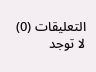التعليقات (0)
لا توجد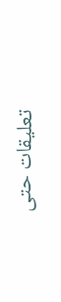تعليقات حتى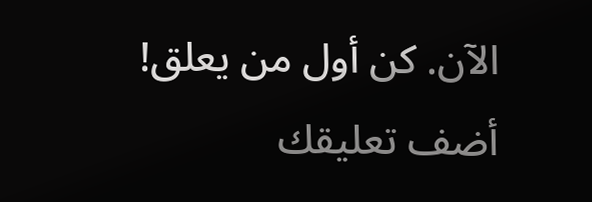الآن. كن أول من يعلق!
أضف تعليقك